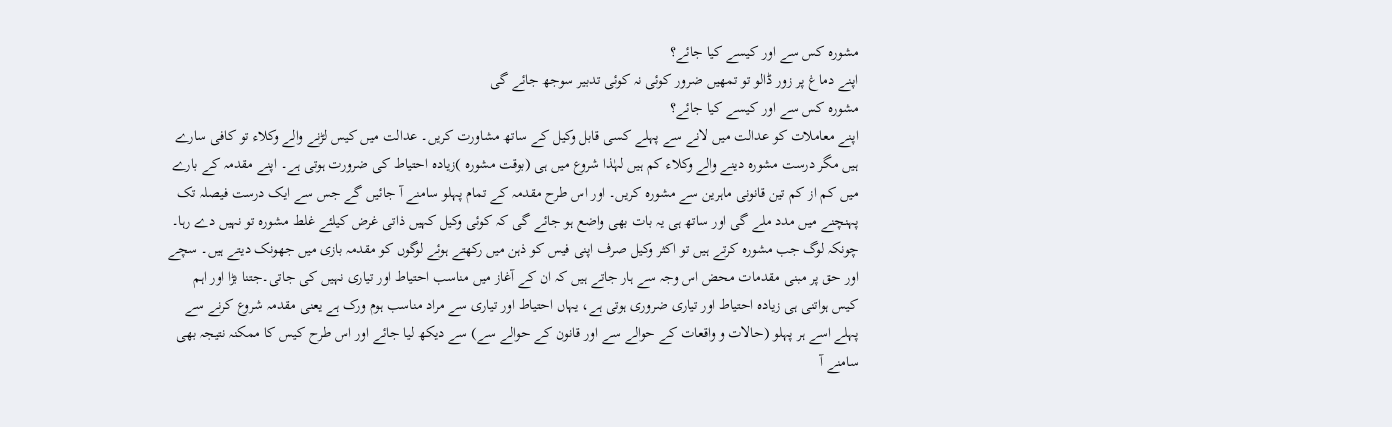مشورہ کس سے اور کیسے کیا جائے؟
اپنے دماغ پر زور ڈالو تو تمھیں ضرور کوئی نہ کوئی تدبیر سوجھ جائے گی
مشورہ کس سے اور کیسے کیا جائے؟
اپنے معاملات کو عدالت میں لانے سے پہلے کسی قابل وکیل کے ساتھ مشاورت کریں۔ عدالت میں کیس لڑنے والے وکلاء تو کافی سارے ہیں مگر درست مشورہ دینے والے وکلاء کم ہیں لہٰذا شروع میں ہی (بوقت مشورہ )زیادہ احتیاط کی ضرورت ہوتی ہے۔ اپنے مقدمہ کے بارے میں کم از کم تین قانونی ماہرین سے مشورہ کریں۔ اور اس طرح مقدمہ کے تمام پہلو سامنے آ جائیں گے جس سے ایک درست فیصلہ تک پہنچنے میں مدد ملے گی اور ساتھ ہی یہ بات بھی واضع ہو جائے گی کہ کوئی وکیل کہیں ذاتی غرض کیلئے غلط مشورہ تو نہیں دے رہا۔ چونکہ لوگ جب مشورہ کرتے ہیں تو اکثر وکیل صرف اپنی فیس کو ذہن میں رکھتے ہوئے لوگوں کو مقدمہ بازی میں جھونک دیتے ہیں۔ سچے اور حق پر مبنی مقدمات محض اس وجہ سے ہار جاتے ہیں کہ ان کے آغاز میں مناسب احتیاط اور تیاری نہیں کی جاتی۔جتنا بڑا اور اہم کیس ہواتنی ہی زیادہ احتیاط اور تیاری ضروری ہوتی ہے، یہاں احتیاط اور تیاری سے مراد مناسب ہوم ورک ہے یعنی مقدمہ شروع کرنے سے پہلے اسے ہر پہلو (حالات و واقعات کے حوالے سے اور قانون کے حوالے سے) سے دیکھ لیا جائے اور اس طرح کیس کا ممکنہ نتیجہ بھی سامنے آ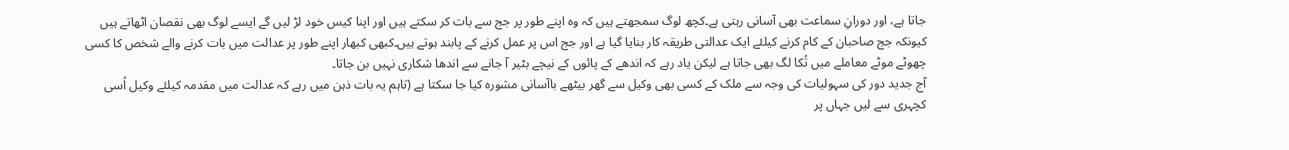جاتا ہے، اور دورانِ سماعت بھی آسانی رہتی ہے۔کچھ لوگ سمجھتے ہیں کہ وہ اپنے طور پر جج سے بات کر سکتے ہیں اور اپنا کیس خود لڑ لیں گے ایسے لوگ بھی نقصان اٹھاتے ہیں کیونکہ جج صاحبان کے کام کرنے کیلئے ایک عدالتی طریقہ کار بنایا گیا ہے اور جج اس پر عمل کرنے کے پابند ہوتے ہیں۔کبھی کبھار اپنے طور پر عدالت میں بات کرنے والے شخص کا کسی چھوٹے موٹے معاملے میں تُکا لگ بھی جاتا ہے لیکن یاد رہے کہ اندھے کے پائوں کے نیچے بٹیر آ جانے سے اندھا شکاری نہیں بن جاتا۔
آج جدید دور کی سہولیات کی وجہ سے ملک کے کسی بھی وکیل سے گھر بیٹھے باآسانی مشورہ کیا جا سکتا ہے (تاہم یہ بات ذہن میں رہے کہ عدالت میں مقدمہ کیلئے وکیل اُسی کچہری سے لیں جہاں پر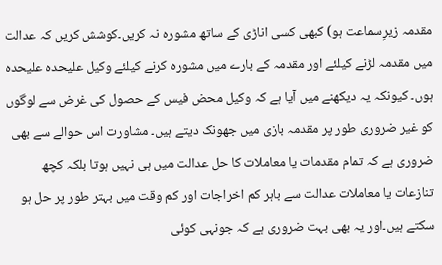مقدمہ زیرِسماعت ہو) کبھی کسی اناڑی کے ساتھ مشورہ نہ کریں۔کوشش کریں کہ عدالت میں مقدمہ لڑنے کیلئے اور مقدمہ کے بارے میں مشورہ کرنے کیلئے وکیل علیحدہ علیحدہ ہوں۔ کیونکہ یہ دیکھنے میں آیا ہے کہ وکیل محض فیس کے حصول کی غرض سے لوگوں کو غیر ضروری طور پر مقدمہ بازی میں جھونک دیتے ہیں۔ مشاورت اس حوالے سے بھی ضروری ہے کہ تمام مقدمات یا معاملات کا حل عدالت میں ہی نہیں ہوتا بلکہ کچھ تنازعات یا معاملات عدالت سے باہر کم اخراجات اور کم وقت میں بہتر طور پر حل ہو سکتے ہیں۔اور یہ بھی بہت ضروری ہے کہ جونہی کوئی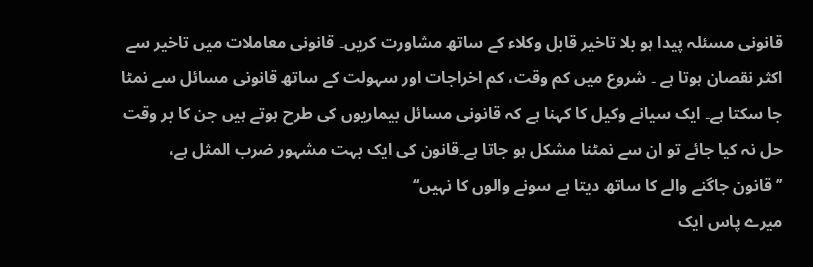قانونی مسئلہ پیدا ہو بلا تاخیر قابل وکلاء کے ساتھ مشاورت کریں۔ قانونی معاملات میں تاخیر سے اکثر نقصان ہوتا ہے ۔ شروع میں کم وقت، کم اخراجات اور سہولت کے ساتھ قانونی مسائل سے نمٹا جا سکتا ہے۔ ایک سیانے وکیل کا کہنا ہے کہ قانونی مسائل بیماریوں کی طرح ہوتے ہیں جن کا بر وقت حل نہ کیا جائے تو ان سے نمٹنا مشکل ہو جاتا ہے۔قانون کی ایک بہت مشہور ضرب المثل ہے،
’’قانون جاگنے والے کا ساتھ دیتا ہے سونے والوں کا نہیں‘‘
میرے پاس ایک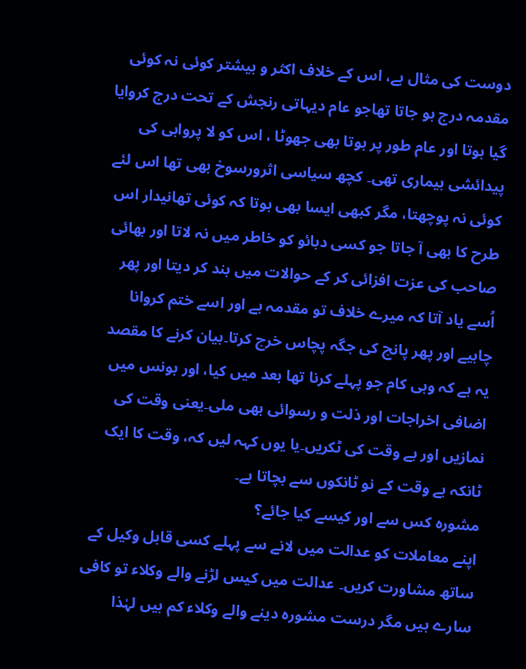دوست کی مثال ہے، اس کے خلاف اکثر و بیشتر کوئی نہ کوئی مقدمہ درج ہو جاتا تھاجو عام دیہاتی رنجش کے تحت درج کروایا گیا ہوتا اور عام طور پر ہوتا بھی جھوٹا ، اس کو لا پرواہی کی پیدائشی بیماری تھی۔ کچھ سیاسی اثرورسوخ بھی تھا اس لئے کوئی نہ پوچھتا، مگر کبھی ایسا بھی ہوتا کہ کوئی تھانیدار اس طرح کا بھی آ جاتا جو کسی دبائو کو خاطر میں نہ لاتا اور بھائی صاحب کی عزت افزائی کر کے حوالات میں بند کر دیتا اور پھر اُسے یاد آتا کہ میرے خلاف تو مقدمہ ہے اور اسے ختم کروانا چاہیے اور پھر پانچ کی جگہ پچاس خرچ کرتا۔بیان کرنے کا مقصد یہ ہے کہ وہی کام جو پہلے کرنا تھا بعد میں کیا، اور بونس میں اضافی اخراجات اور ذلت و رسوائی بھی ملی۔یعنی وقت کی نمازیں اور بے وقت کی ٹکریں۔یا یوں کہہ لیں کہ، وقت کا ایک ٹانکہ بے وقت کے نو ٹانکوں سے بچاتا ہے۔
مشورہ کس سے اور کیسے کیا جائے؟
اپنے معاملات کو عدالت میں لانے سے پہلے کسی قابل وکیل کے ساتھ مشاورت کریں۔ عدالت میں کیس لڑنے والے وکلاء تو کافی سارے ہیں مگر درست مشورہ دینے والے وکلاء کم ہیں لہٰذا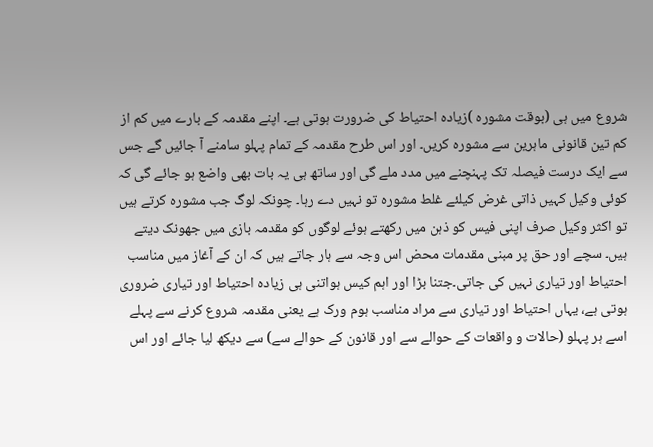شروع میں ہی (بوقت مشورہ )زیادہ احتیاط کی ضرورت ہوتی ہے۔ اپنے مقدمہ کے بارے میں کم از کم تین قانونی ماہرین سے مشورہ کریں۔ اور اس طرح مقدمہ کے تمام پہلو سامنے آ جائیں گے جس سے ایک درست فیصلہ تک پہنچنے میں مدد ملے گی اور ساتھ ہی یہ بات بھی واضع ہو جائے گی کہ کوئی وکیل کہیں ذاتی غرض کیلئے غلط مشورہ تو نہیں دے رہا۔ چونکہ لوگ جب مشورہ کرتے ہیں تو اکثر وکیل صرف اپنی فیس کو ذہن میں رکھتے ہوئے لوگوں کو مقدمہ بازی میں جھونک دیتے ہیں۔ سچے اور حق پر مبنی مقدمات محض اس وجہ سے ہار جاتے ہیں کہ ان کے آغاز میں مناسب احتیاط اور تیاری نہیں کی جاتی۔جتنا بڑا اور اہم کیس ہواتنی ہی زیادہ احتیاط اور تیاری ضروری ہوتی ہے، یہاں احتیاط اور تیاری سے مراد مناسب ہوم ورک ہے یعنی مقدمہ شروع کرنے سے پہلے اسے ہر پہلو (حالات و واقعات کے حوالے سے اور قانون کے حوالے سے) سے دیکھ لیا جائے اور اس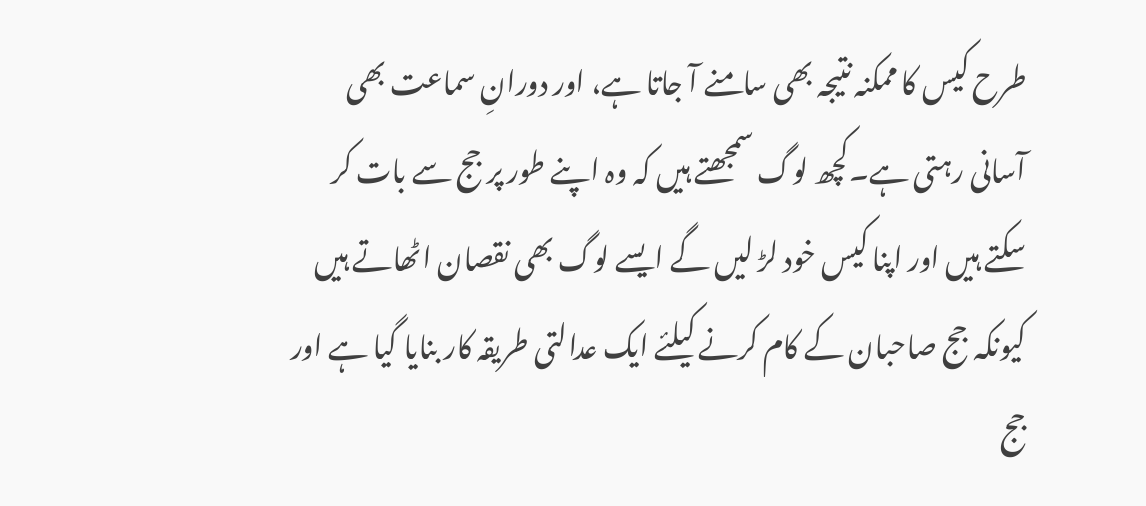طرح کیس کا ممکنہ نتیجہ بھی سامنے آ جاتا ہے، اور دورانِ سماعت بھی آسانی رہتی ہے۔کچھ لوگ سمجھتے ہیں کہ وہ اپنے طور پر جج سے بات کر سکتے ہیں اور اپنا کیس خود لڑ لیں گے ایسے لوگ بھی نقصان اٹھاتے ہیں کیونکہ جج صاحبان کے کام کرنے کیلئے ایک عدالتی طریقہ کار بنایا گیا ہے اور جج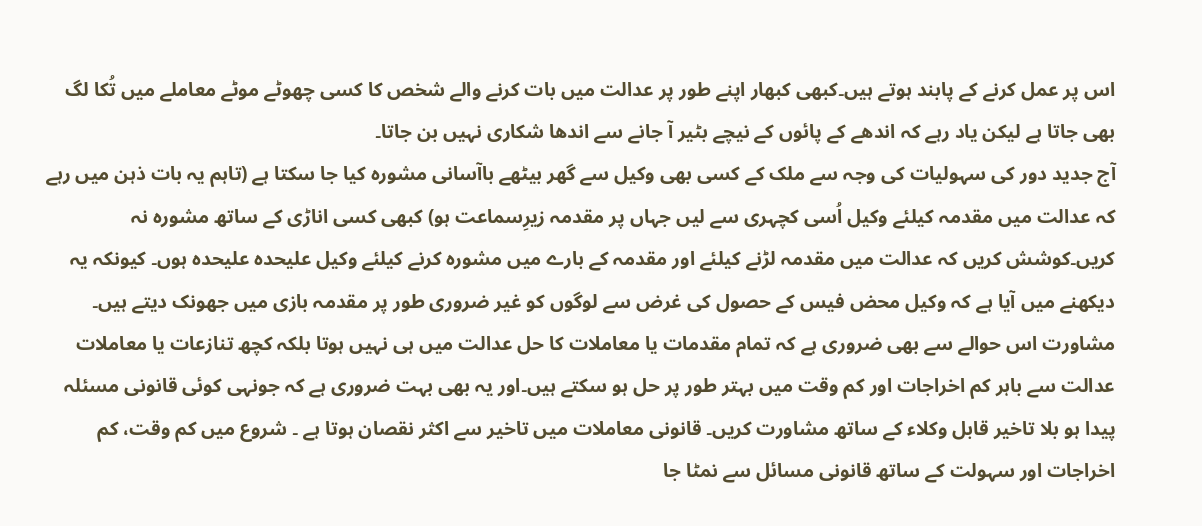اس پر عمل کرنے کے پابند ہوتے ہیں۔کبھی کبھار اپنے طور پر عدالت میں بات کرنے والے شخص کا کسی چھوٹے موٹے معاملے میں تُکا لگ بھی جاتا ہے لیکن یاد رہے کہ اندھے کے پائوں کے نیچے بٹیر آ جانے سے اندھا شکاری نہیں بن جاتا۔
آج جدید دور کی سہولیات کی وجہ سے ملک کے کسی بھی وکیل سے گھر بیٹھے باآسانی مشورہ کیا جا سکتا ہے (تاہم یہ بات ذہن میں رہے کہ عدالت میں مقدمہ کیلئے وکیل اُسی کچہری سے لیں جہاں پر مقدمہ زیرِسماعت ہو) کبھی کسی اناڑی کے ساتھ مشورہ نہ کریں۔کوشش کریں کہ عدالت میں مقدمہ لڑنے کیلئے اور مقدمہ کے بارے میں مشورہ کرنے کیلئے وکیل علیحدہ علیحدہ ہوں۔ کیونکہ یہ دیکھنے میں آیا ہے کہ وکیل محض فیس کے حصول کی غرض سے لوگوں کو غیر ضروری طور پر مقدمہ بازی میں جھونک دیتے ہیں۔ مشاورت اس حوالے سے بھی ضروری ہے کہ تمام مقدمات یا معاملات کا حل عدالت میں ہی نہیں ہوتا بلکہ کچھ تنازعات یا معاملات عدالت سے باہر کم اخراجات اور کم وقت میں بہتر طور پر حل ہو سکتے ہیں۔اور یہ بھی بہت ضروری ہے کہ جونہی کوئی قانونی مسئلہ پیدا ہو بلا تاخیر قابل وکلاء کے ساتھ مشاورت کریں۔ قانونی معاملات میں تاخیر سے اکثر نقصان ہوتا ہے ۔ شروع میں کم وقت، کم اخراجات اور سہولت کے ساتھ قانونی مسائل سے نمٹا جا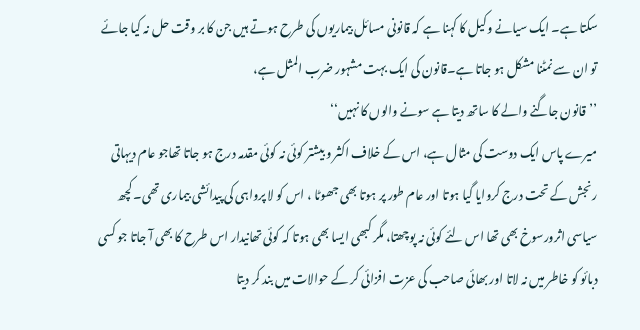سکتا ہے۔ ایک سیانے وکیل کا کہنا ہے کہ قانونی مسائل بیماریوں کی طرح ہوتے ہیں جن کا بر وقت حل نہ کیا جائے تو ان سے نمٹنا مشکل ہو جاتا ہے۔قانون کی ایک بہت مشہور ضرب المثل ہے،
’’قانون جاگنے والے کا ساتھ دیتا ہے سونے والوں کا نہیں‘‘
میرے پاس ایک دوست کی مثال ہے، اس کے خلاف اکثر و بیشتر کوئی نہ کوئی مقدمہ درج ہو جاتا تھاجو عام دیہاتی رنجش کے تحت درج کروایا گیا ہوتا اور عام طور پر ہوتا بھی جھوٹا ، اس کو لا پرواہی کی پیدائشی بیماری تھی۔ کچھ سیاسی اثرورسوخ بھی تھا اس لئے کوئی نہ پوچھتا، مگر کبھی ایسا بھی ہوتا کہ کوئی تھانیدار اس طرح کا بھی آ جاتا جو کسی دبائو کو خاطر میں نہ لاتا اور بھائی صاحب کی عزت افزائی کر کے حوالات میں بند کر دیتا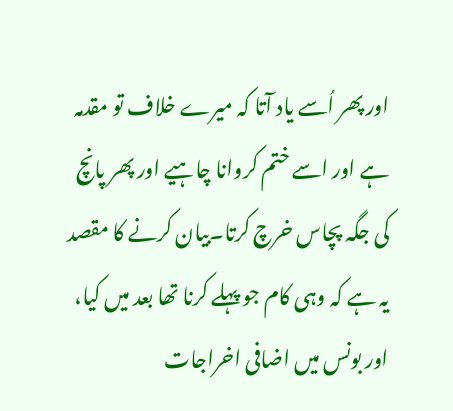اور پھر اُسے یاد آتا کہ میرے خلاف تو مقدمہ ہے اور اسے ختم کروانا چاہیے اور پھر پانچ کی جگہ پچاس خرچ کرتا۔بیان کرنے کا مقصد یہ ہے کہ وہی کام جو پہلے کرنا تھا بعد میں کیا، اور بونس میں اضافی اخراجات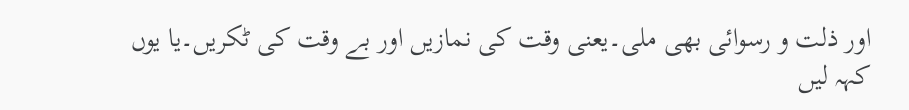اور ذلت و رسوائی بھی ملی۔یعنی وقت کی نمازیں اور بے وقت کی ٹکریں۔یا یوں کہہ لیں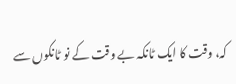کہ، وقت کا ایک ٹانکہ بے وقت کے نو ٹانکوں سے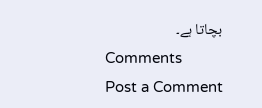بچاتا ہے۔
Comments
Post a Comment